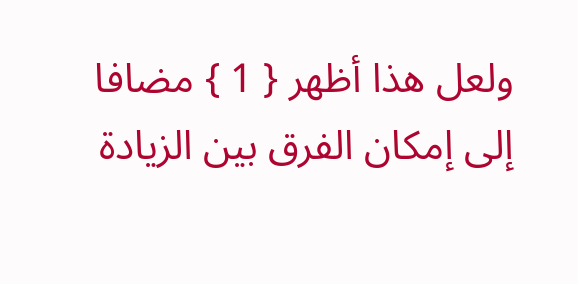ولعل هذا أظهر { 1 } مضافا إلى إمكان الفرق بين الزيادة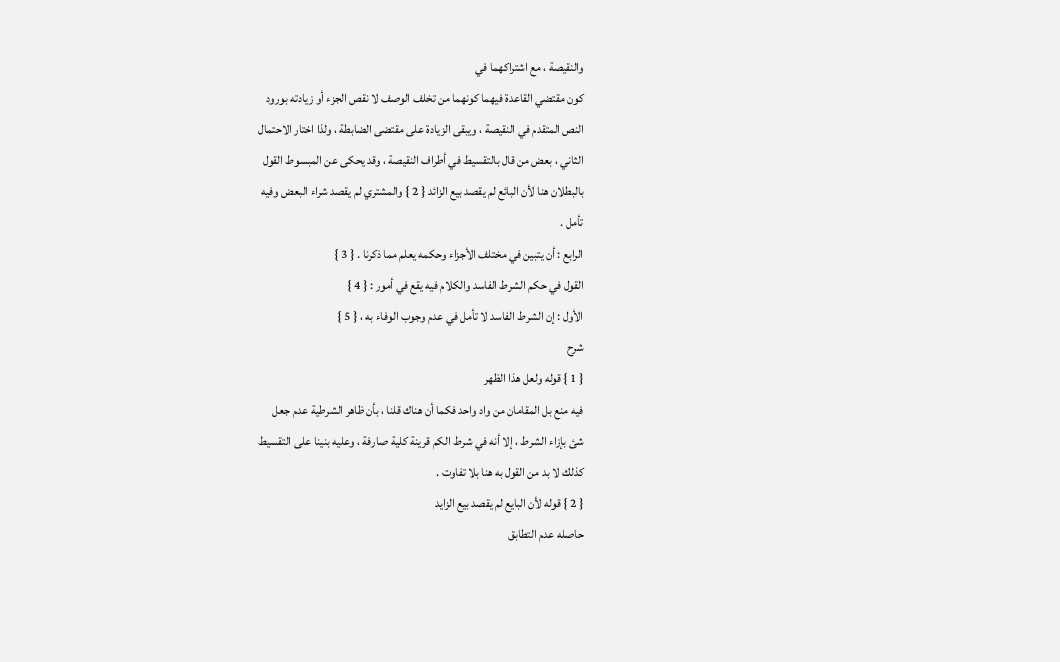والنقيصة ، مع اشتراكهما في
كون مقتضي القاعدة فيهما كونهما من تخلف الوصف لا نقص الجزء أو زيادته بورود
النص المتقدم في النقيصة ، ويبقى الزيادة على مقتضى الضابطة ، ولذا اختار الاحتمال
الثاني ، بعض من قال بالتقسيط في أطراف النقيصة ، وقد يحكى عن المبسوط القول
بالبطلان هنا لأن البائع لم يقصد بيع الزائد { 2 } والمشتري لم يقصد شراء البعض وفيه
تأمل .
الرابع : أن يتبين في مختلف الأجزاء وحكمه يعلم مما ذكرنا . { 3 }
القول في حكم الشرط الفاسد والكلام فيه يقع في أمور : { 4 }
الأول : إن الشرط الفاسد لا تأمل في عدم وجوب الوفاء به ، { 5 }
شرح
{ 1 } قوله ولعل هذا الظهر
فيه منع بل المقامان من واد واحد فكما أن هناك قلنا ، بأن ظاهر الشرطية عدم جعل
شئ بإزاء الشرط ، إلا أنه في شرط الكم قرينة كلية صارفة ، وعليه بنينا على التقسيط
كذلك لا بد من القول به هنا بلا تفاوت .
{ 2 } قوله لأن البايع لم يقصد بيع الزايد
حاصله عدم التطابق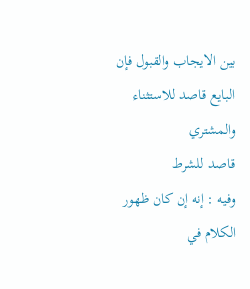بين الايجاب والقبول فإن البايع قاصد للاستثناء والمشتري
قاصد للشرط
وفيه : إنه إن كان ظهور الكلام في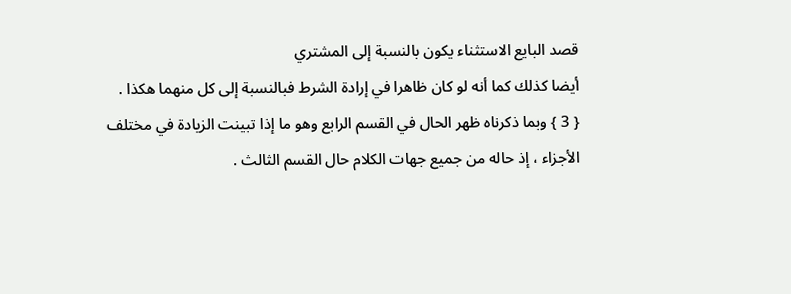قصد البايع الاستثناء يكون بالنسبة إلى المشتري
أيضا كذلك كما أنه لو كان ظاهرا في إرادة الشرط فبالنسبة إلى كل منهما هكذا .
{ 3 } وبما ذكرناه ظهر الحال في القسم الرابع وهو ما إذا تبينت الزيادة في مختلف
الأجزاء ، إذ حاله من جميع جهات الكلام حال القسم الثالث .